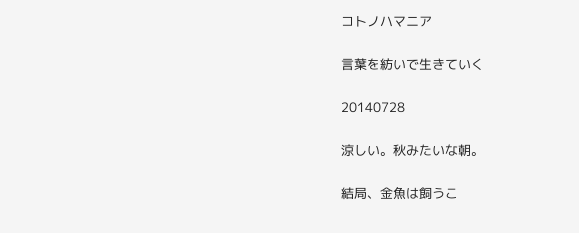コトノハマニア

言葉を紡いで生きていく

20140728

涼しい。秋みたいな朝。

結局、金魚は飼うこ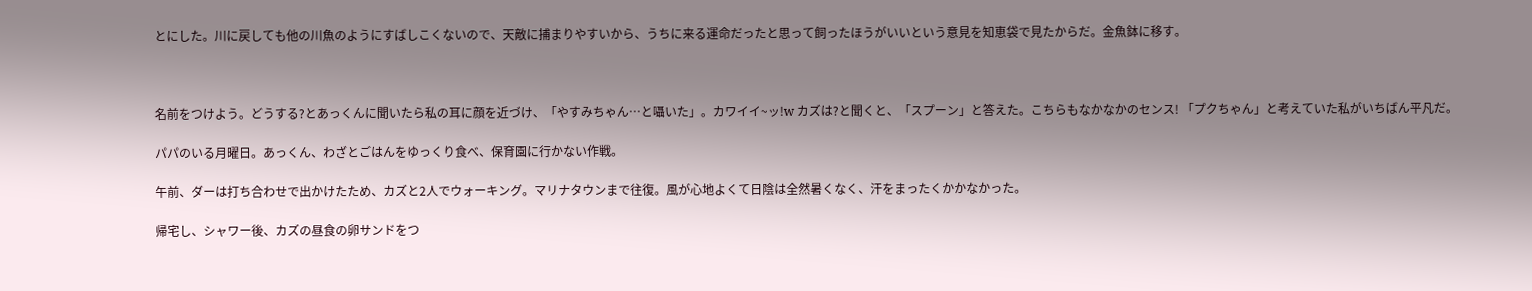とにした。川に戻しても他の川魚のようにすばしこくないので、天敵に捕まりやすいから、うちに来る運命だったと思って飼ったほうがいいという意見を知恵袋で見たからだ。金魚鉢に移す。



名前をつけよう。どうする?とあっくんに聞いたら私の耳に顔を近づけ、「やすみちゃん…と囁いた」。カワイイ~ッ!w カズは?と聞くと、「スプーン」と答えた。こちらもなかなかのセンス! 「プクちゃん」と考えていた私がいちばん平凡だ。

パパのいる月曜日。あっくん、わざとごはんをゆっくり食べ、保育園に行かない作戦。

午前、ダーは打ち合わせで出かけたため、カズと2人でウォーキング。マリナタウンまで往復。風が心地よくて日陰は全然暑くなく、汗をまったくかかなかった。

帰宅し、シャワー後、カズの昼食の卵サンドをつ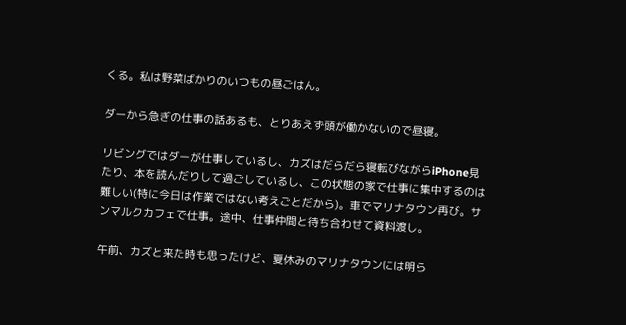くる。私は野菜ばかりのいつもの昼ごはん。

ダーから急ぎの仕事の話あるも、とりあえず頭が働かないので昼寝。

リビングではダーが仕事しているし、カズはだらだら寝転びながらiPhone見たり、本を読んだりして過ごしているし、この状態の家で仕事に集中するのは難しい(特に今日は作業ではない考えごとだから)。車でマリナタウン再び。サンマルクカフェで仕事。途中、仕事仲間と待ち合わせて資料渡し。

午前、カズと来た時も思ったけど、夏休みのマリナタウンには明ら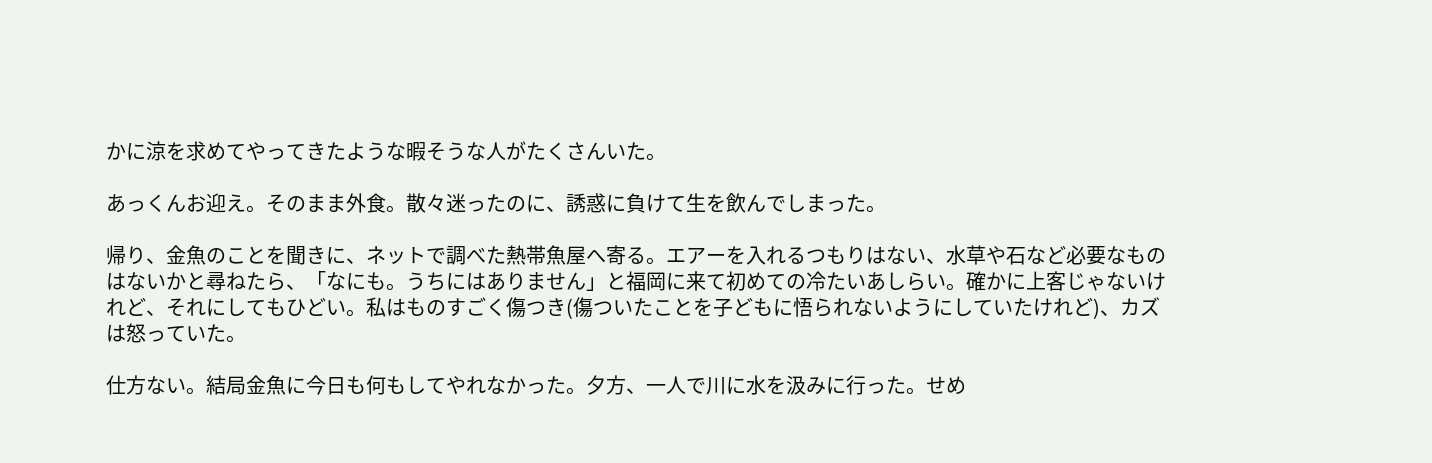かに涼を求めてやってきたような暇そうな人がたくさんいた。

あっくんお迎え。そのまま外食。散々迷ったのに、誘惑に負けて生を飲んでしまった。

帰り、金魚のことを聞きに、ネットで調べた熱帯魚屋へ寄る。エアーを入れるつもりはない、水草や石など必要なものはないかと尋ねたら、「なにも。うちにはありません」と福岡に来て初めての冷たいあしらい。確かに上客じゃないけれど、それにしてもひどい。私はものすごく傷つき(傷ついたことを子どもに悟られないようにしていたけれど)、カズは怒っていた。

仕方ない。結局金魚に今日も何もしてやれなかった。夕方、一人で川に水を汲みに行った。せめ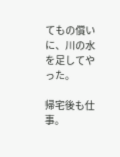てもの償いに、川の水を足してやった。

帰宅後も仕事。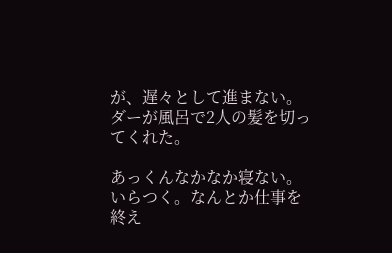が、遅々として進まない。ダーが風呂で2人の髪を切ってくれた。

あっくんなかなか寝ない。いらつく。なんとか仕事を終え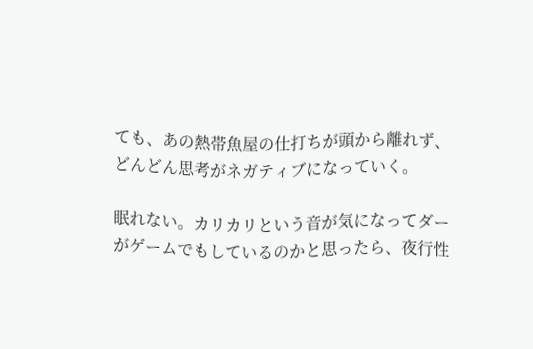ても、あの熱帯魚屋の仕打ちが頭から離れず、どんどん思考がネガティブになっていく。

眠れない。カリカリという音が気になってダーがゲームでもしているのかと思ったら、夜行性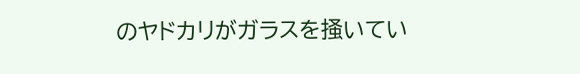のヤドカリがガラスを掻いてい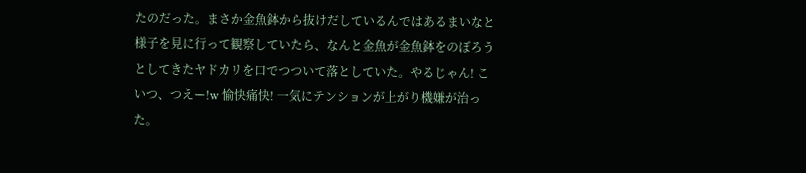たのだった。まさか金魚鉢から抜けだしているんではあるまいなと様子を見に行って観察していたら、なんと金魚が金魚鉢をのぼろうとしてきたヤドカリを口でつついて落としていた。やるじゃん! こいつ、つえー!w 愉快痛快! 一気にテンションが上がり機嫌が治った。